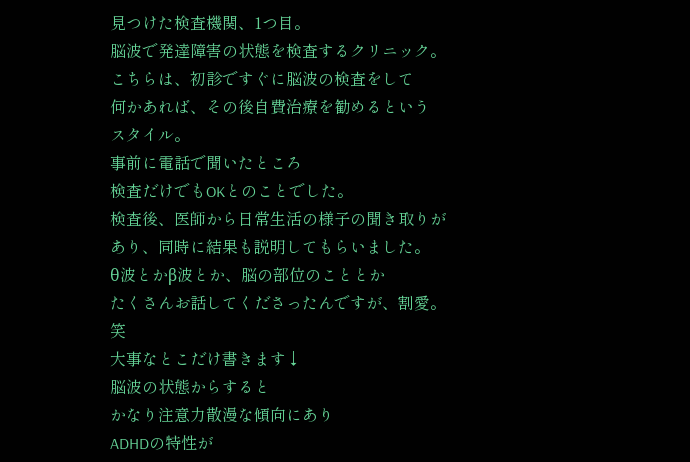見つけた検査機関、1つ目。
脳波で発達障害の状態を検査するクリニック。
こちらは、初診ですぐに脳波の検査をして
何かあれば、その後自費治療を勧めるという
スタイル。
事前に電話で聞いたところ
検査だけでもOKとのことでした。
検査後、医師から日常生活の様子の聞き取りが
あり、同時に結果も説明してもらいました。
θ波とかβ波とか、脳の部位のこととか
たくさんお話してくださったんですが、割愛。笑
大事なとこだけ書きます↓
脳波の状態からすると
かなり注意力散漫な傾向にあり
ADHDの特性が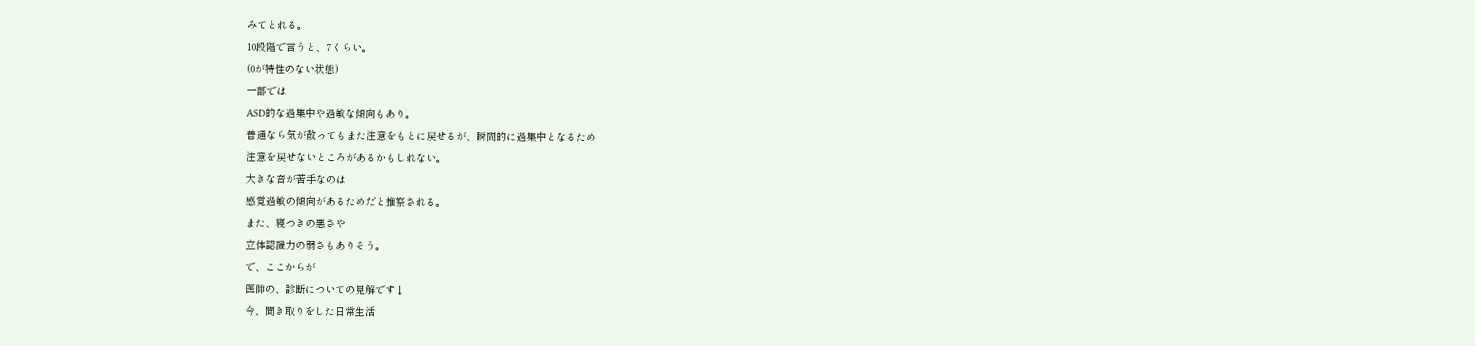みてとれる。
10段階で言うと、7くらい。
(0が特性のない状態)
一部では
ASD的な過集中や過敏な傾向もあり。
普通なら気が散ってもまた注意をもとに戻せるが、瞬間的に過集中となるため
注意を戻せないところがあるかもしれない。
大きな音が苦手なのは
感覚過敏の傾向があるためだと推察される。
また、寝つきの悪さや
立体認識力の弱さもありそう。
で、ここからが
医師の、診断についての見解です↓
今、聞き取りをした日常生活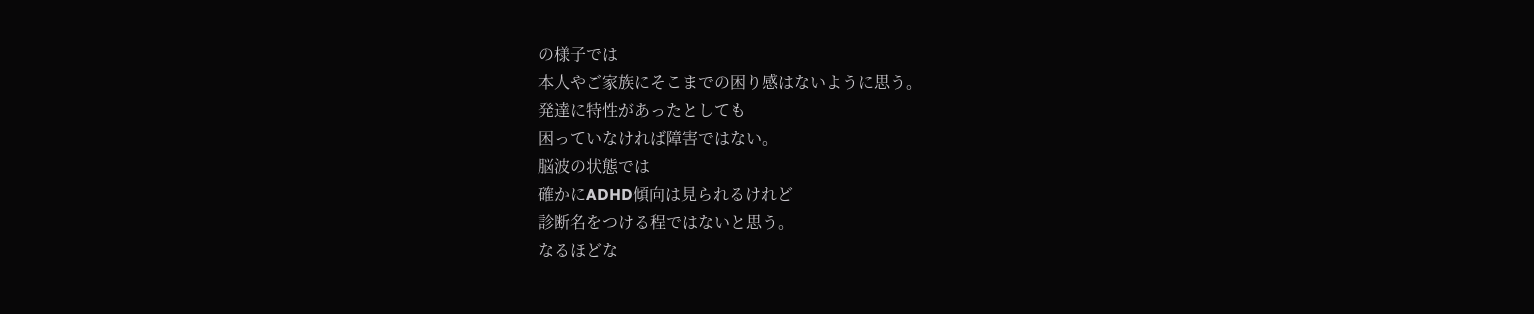の様子では
本人やご家族にそこまでの困り感はないように思う。
発達に特性があったとしても
困っていなければ障害ではない。
脳波の状態では
確かにADHD傾向は見られるけれど
診断名をつける程ではないと思う。
なるほどな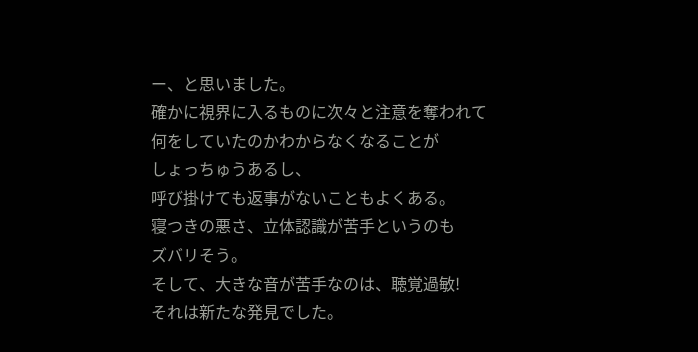ー、と思いました。
確かに視界に入るものに次々と注意を奪われて
何をしていたのかわからなくなることが
しょっちゅうあるし、
呼び掛けても返事がないこともよくある。
寝つきの悪さ、立体認識が苦手というのも
ズバリそう。
そして、大きな音が苦手なのは、聴覚過敏!
それは新たな発見でした。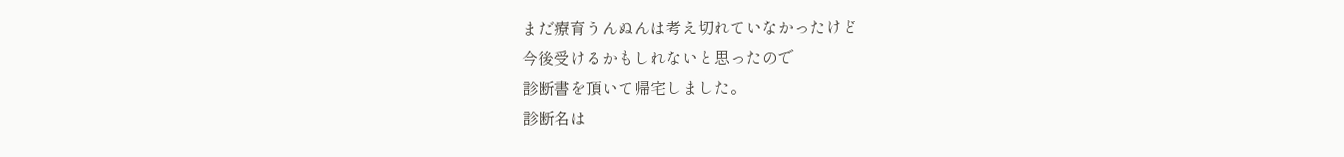まだ療育うんぬんは考え切れていなかったけど
今後受けるかもしれないと思ったので
診断書を頂いて帰宅しました。
診断名は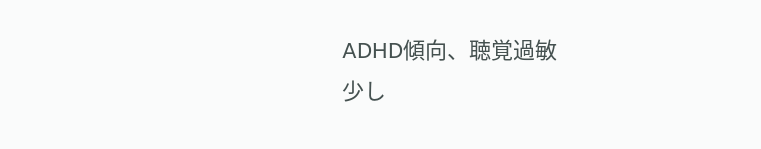ADHD傾向、聴覚過敏
少し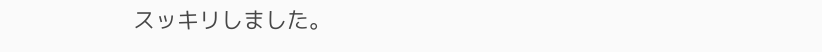スッキリしました。